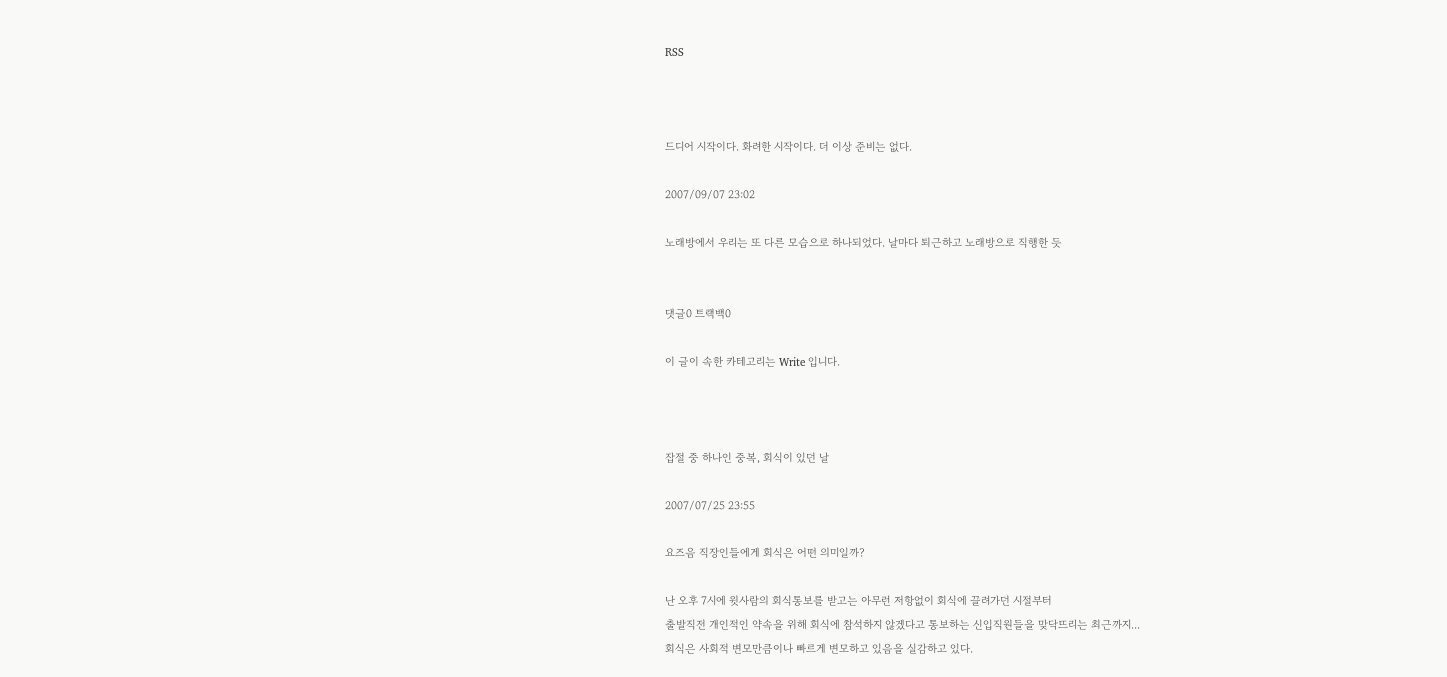RSS



드디어 시작이다. 화려한 시작이다. 더 이상 준비는 없다.

2007/09/07 23:02

노래방에서 우리는 또 다른 모습으로 하나되었다. 날마다 퇴근하고 노래방으로 직행한 듯


댓글0 트랙백0

이 글이 속한 카테고리는 Write 입니다.



잡절 중 하나인 중복, 회식이 있던 날

2007/07/25 23:55

요즈음 직장인들에게 회식은 어떤 의미일까?

난 오후 7시에 윗사람의 회식통보를 받고는 아무런 저항없이 회식에 끌려가던 시절부터
출발직전 개인적인 약속을 위해 회식에 참석하지 않겠다고 통보하는 신입직원들을 맞닥뜨리는 최근까지...
회식은 사회적 변모만큼이나 빠르게 변모하고 있음을 실감하고 있다.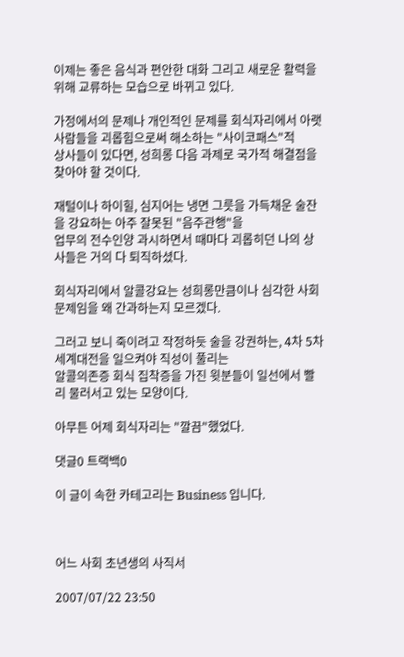이제는 좋은 음식과 편안한 대화 그리고 새로운 활력을 위해 교류하는 모습으로 바뀌고 있다.

가정에서의 문제나 개인적인 문제를 회식자리에서 아랫사람들을 괴롭힘으로써 해소하는 "사이코패스"적
상사들이 있다면, 성희롱 다음 과제로 국가적 해결점을 찾아야 할 것이다.

재털이나 하이힐, 심지어는 냉면 그릇을 가득채운 술잔을 강요하는 아주 잘못된 "음주관행"을
업무의 전수인양 과시하면서 때마다 괴롭히던 나의 상사들은 거의 다 퇴직하셨다.

회식자리에서 알콜강요는 성희롱만큼이나 심각한 사회문제임을 왜 간과하는지 모르겠다.

그러고 보니 죽이려고 작정하듯 술을 강권하는, 4차 5차 세계대전을 일으켜야 직성이 풀리는
알콜의존증 회식 집착증을 가진 윗분들이 일선에서 빨리 물러서고 있는 모양이다.

아무튼 어제 회식자리는 "깔끔"했었다.

댓글0 트랙백0

이 글이 속한 카테고리는 Business 입니다.



어느 사회 초년생의 사직서

2007/07/22 23:50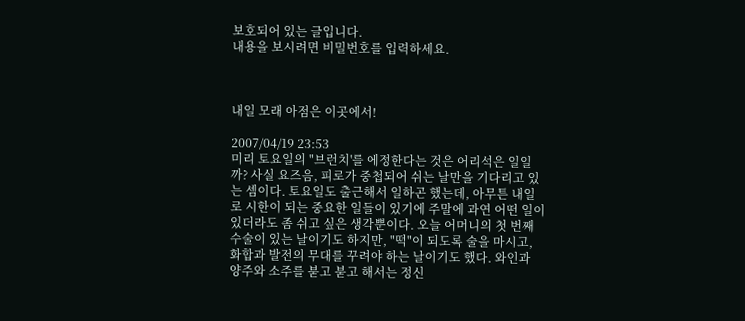보호되어 있는 글입니다.
내용을 보시려면 비밀번호를 입력하세요.



내일 모래 아점은 이곳에서!

2007/04/19 23:53
미리 토요일의 "브런치'를 에정한다는 것은 어리석은 일일까? 사실 요즈음, 피로가 중첩되어 쉬는 날만을 기다리고 있는 셈이다. 토요일도 출근해서 일하곤 했는데, 아무튼 내일로 시한이 되는 중요한 일들이 있기에 주말에 과연 어떤 일이 있더라도 좀 쉬고 싶은 생각뿐이다. 오늘 어머니의 첫 번째 수술이 있는 날이기도 하지만, "떡"이 되도록 술을 마시고, 화합과 발전의 무대를 꾸려야 하는 날이기도 했다. 와인과 양주와 소주를 붇고 붇고 해서는 정신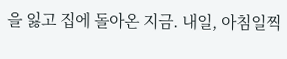을 잃고 집에 돌아온 지금. 내일, 아침일찍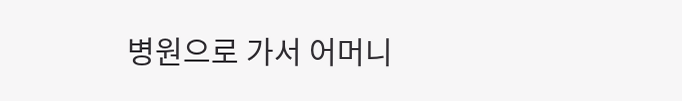병원으로 가서 어머니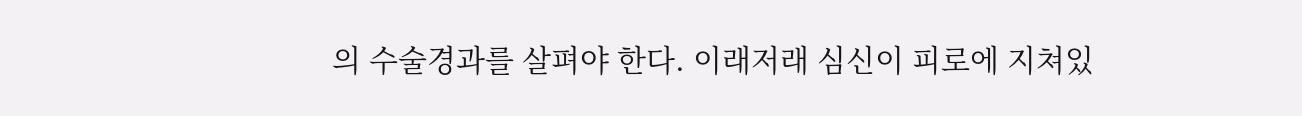의 수술경과를 살펴야 한다. 이래저래 심신이 피로에 지쳐있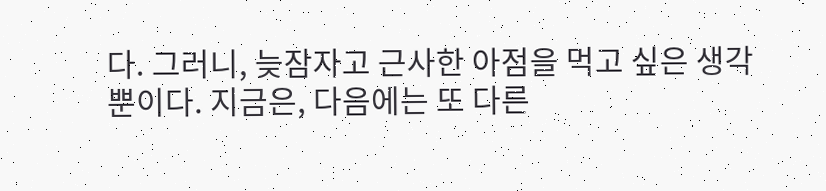다. 그러니, 늦잠자고 근사한 아점을 먹고 싶은 생각뿐이다. 지금은, 다음에는 또 다른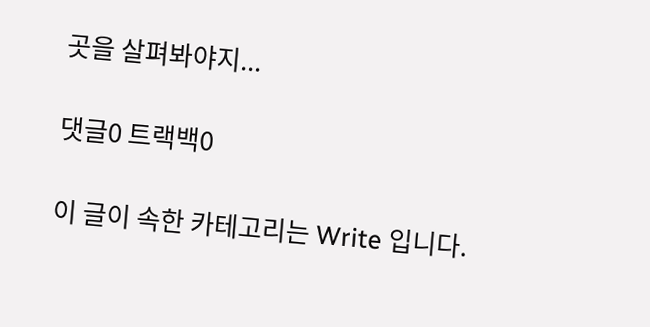곳을 살펴봐야지...

댓글0 트랙백0

이 글이 속한 카테고리는 Write 입니다.